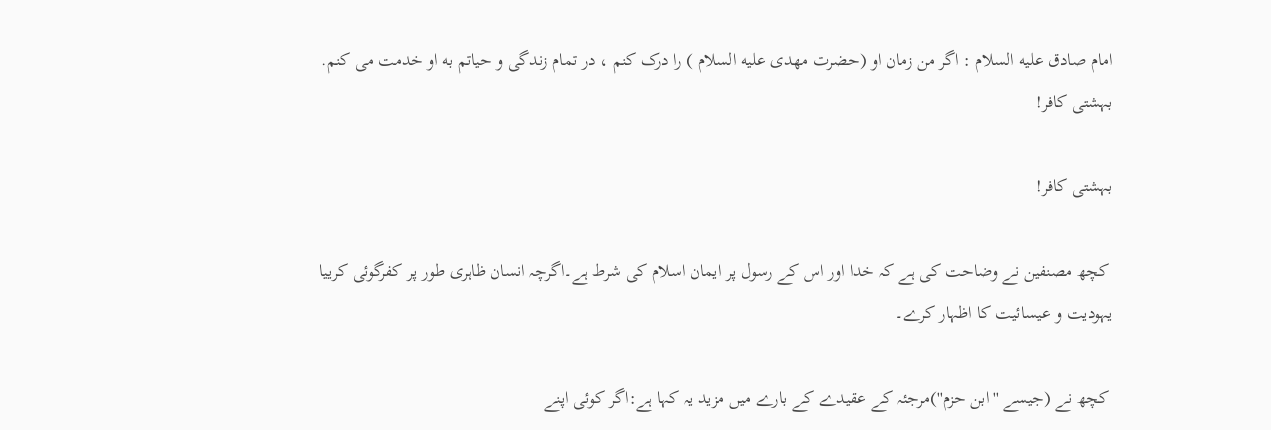امام صادق علیه السلام : اگر من زمان او (حضرت مهدی علیه السلام ) را درک کنم ، در تمام زندگی و حیاتم به او خدمت می کنم.
بہشتی کافر!

بہشتی کافر!

 کچھ مصنفین نے وضاحت کی ہے کہ خدا اور اس کے رسول پر ایمان اسلام کی شرط ہے۔اگرچہ انسان ظاہری طور پر کفرگوئی کرییا یہودیت و عیسائیت کا اظہار کرے۔

 کچھ نے (جیسے ''ابن حزم'')مرجئہ کے عقیدے کے بارے میں مزید یہ کہا ہے:اگر کوئی اپنے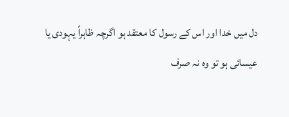دل میں خدا اور اس کے رسول کا معتقد ہو اگرچہ ظاہراً یہودی یا عیسائی ہو تو وہ نہ صرف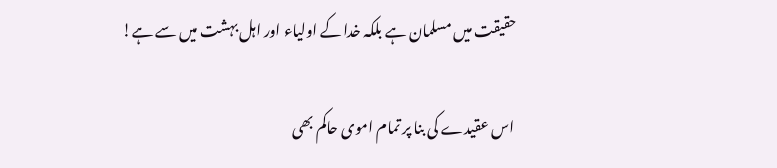حقیقت میں مسلمان ہے بلکہ خدا کے اولیاء اور اہل بہشت میں سے ہے!

 اس عقیدے کی بنا پر تمام اموی حاکم بھی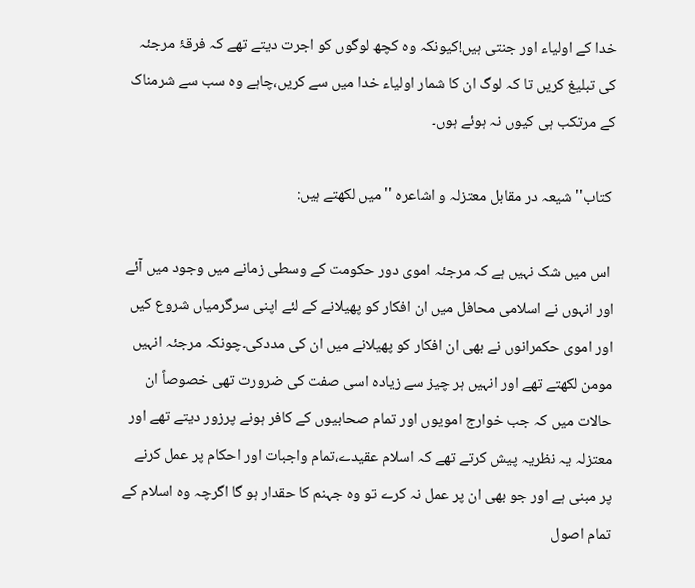خدا کے اولیاء اور جنتی ہیں!کیونکہ وہ کچھ لوگوں کو اجرت دیتے تھے کہ فرقۂ مرجئہ کی تبلیغ کریں تا کہ لوگ ان کا شمار اولیاء خدا میں سے کریں،چاہے وہ سب سے شرمناک  کے مرتکب ہی کیوں نہ ہوئے ہوں۔

 کتاب''شیعہ در مقابل معتزلہ و اشاعرہ ''میں لکھتے ہیں:

 اس میں شک نہیں ہے کہ مرجئہ اموی دور حکومت کے وسطی زمانے میں وجود میں آئے اور انہوں نے اسلامی محافل میں ان افکار کو پھیلانے کے لئے اپنی سرگرمیاں شروع کیں اور اموی حکمرانوں نے بھی ان افکار کو پھیلانے میں ان کی مددکی۔چونکہ مرجئہ انہیں مومن لکھتے تھے اور انہیں ہر چیز سے زیادہ اسی صفت کی ضرورت تھی خصوصاً ان حالات میں کہ جب خوارج امویوں اور تمام صحابیوں کے کافر ہونے پرزور دیتے تھے اور معتزلہ یہ نظریہ پیش کرتے تھے کہ اسلام عقیدے،تمام واجبات اور احکام پر عمل کرنے پر مبنی ہے اور جو بھی ان پر عمل نہ کرے تو وہ جہنم کا حقدار ہو گا اگرچہ وہ اسلام کے تمام اصول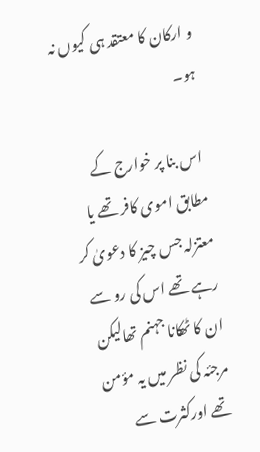و ارکان کا معتقد ہی کیوں نہ ہو۔

 اس بنا پر خوارج کے مطابق اموی کافر تھے یا معتزلہ جس چیز کا دعویٰ کر رہے تھے اس کی رو سے ان کا ٹھکانا جہنم تھالیکن مرجئہ کی نظر میں یہ مؤمن تھے اورکثرت سے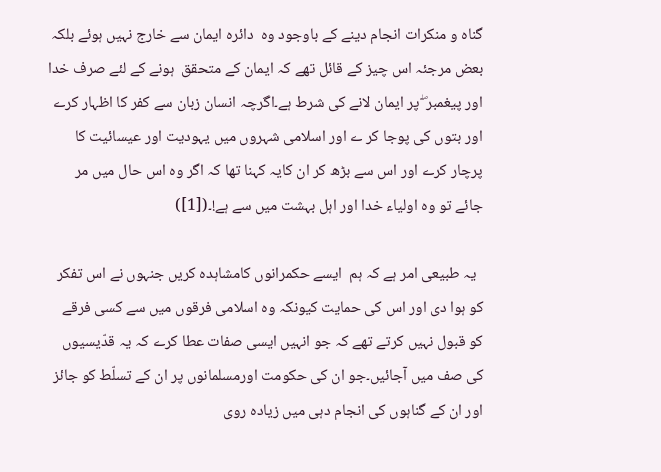گناہ و منکرات انجام دینے کے باوجود وہ  دائرہ ایمان سے خارج نہیں ہوئے بلکہ بعض مرجئہ اس چیز کے قائل تھے کہ ایمان کے متحقق  ہونے کے لئے صرف خدا اور پیغمبر ۖ پر ایمان لانے کی شرط ہے۔اگرچہ انسان زبان سے کفر کا اظہار کرے اور بتوں کی پوجا کر ے اور اسلامی شہروں میں یہودیت اور عیسائیت کا پرچار کرے اور اس سے بڑھ کر ان کایہ کہنا تھا کہ اگر وہ اس حال میں مر جائے تو وہ اولیاء خدا اور اہل بہشت میں سے ہے!۔([1])

  یہ طبیعی امر ہے کہ ہم  ایسے حکمرانوں کامشاہدہ کریں جنہوں نے اس تفکر کو ہوا دی اور اس کی حمایت کیونکہ وہ اسلامی فرقوں میں سے کسی فرقے کو قبول نہیں کرتے تھے کہ جو انہیں ایسی صفات عطا کرے کہ یہ قدّیسیوں کی صف میں آجائیں۔جو ان کی حکومت اورمسلمانوں پر ان کے تسلّط کو جائز اور ان کے گناہوں کی انجام دہی میں زیادہ روی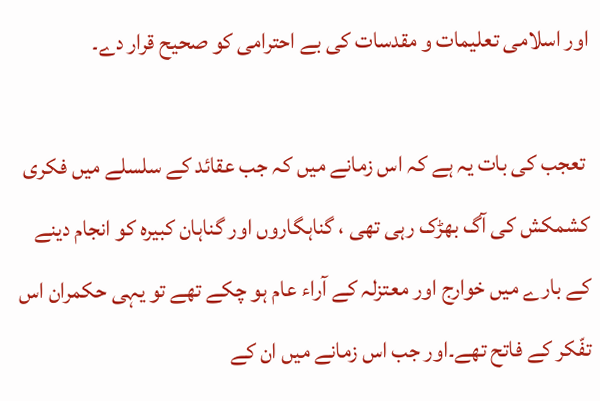اور اسلامی تعلیمات و مقدسات کی بے احترامی کو صحیح قرار دے۔

 تعجب کی بات یہ ہے کہ اس زمانے میں کہ جب عقائد کے سلسلے میں فکری کشمکش کی آگ بھڑک رہی تھی ، گناہگاروں اور گناہان کبیرہ کو انجام دینے کے بارے میں خوارج اور معتزلہ کے آراء عام ہو چکے تھے تو یہی حکمران اس تفّکر کے فاتح تھے۔اور جب اس زمانے میں ان کے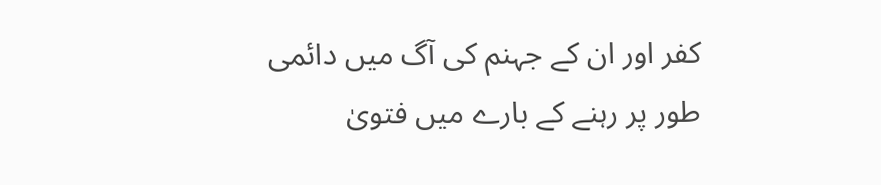کفر اور ان کے جہنم کی آگ میں دائمی طور پر رہنے کے بارے میں فتویٰ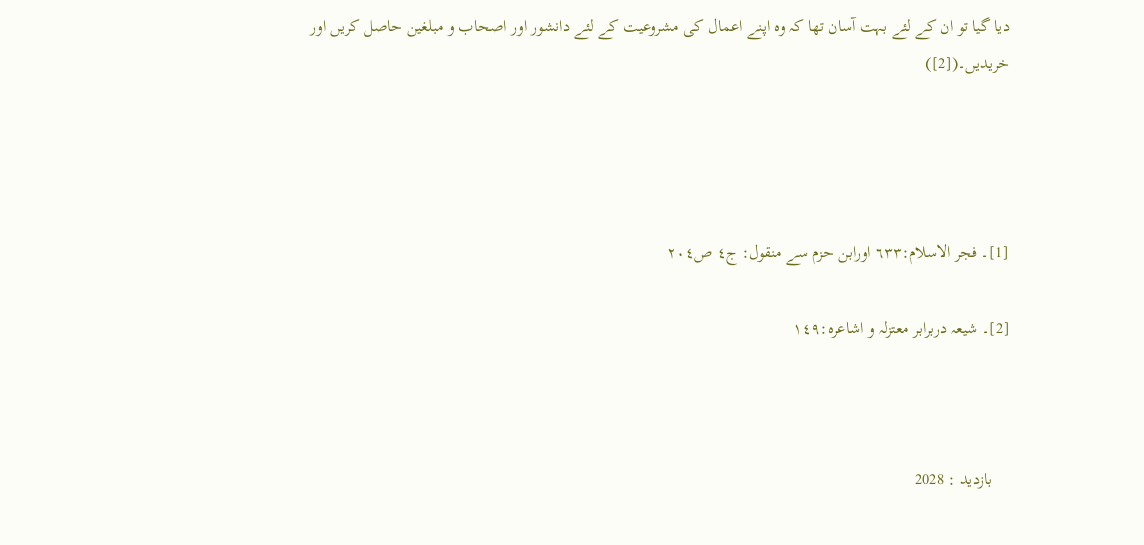دیا گیا تو ان کے لئے بہت آسان تھا کہ وہ اپنے اعمال کی مشروعیت کے لئے دانشور اور اصحاب و مبلغین حاصل کریں اور خریدیں۔([2])




[1]۔ فجر الاسلام:٦٣٣ اورابن حزم سے منقول: ج٤ ص٢٠٤

[2]۔ شیعہ دربرابر معتزلہ و اشاعرہ:١٤٩



    بازدید : 2028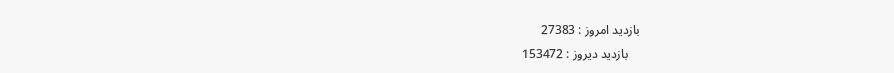بازديد امروز : 27383
    بازديد ديروز : 153472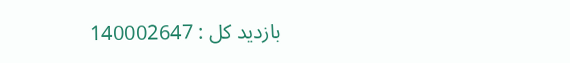بازديد کل : 140002647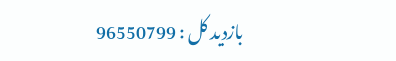بازديد کل : 96550799